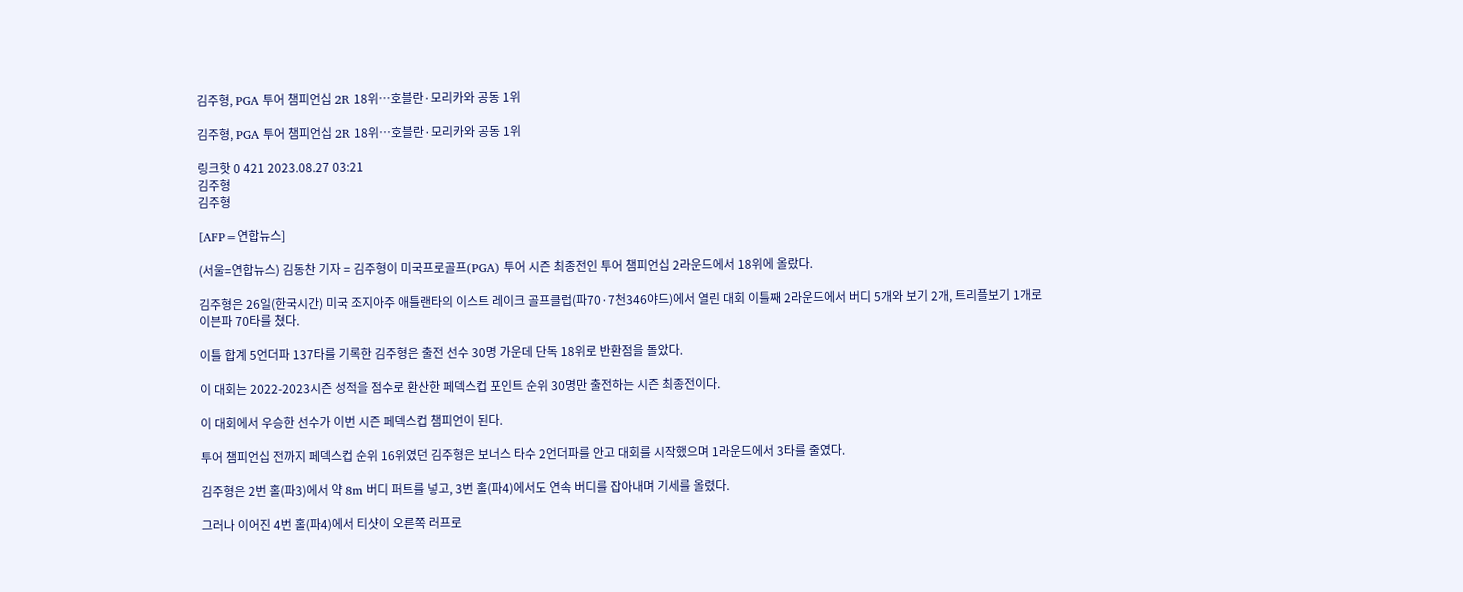김주형, PGA 투어 챔피언십 2R 18위…호블란·모리카와 공동 1위

김주형, PGA 투어 챔피언십 2R 18위…호블란·모리카와 공동 1위

링크핫 0 421 2023.08.27 03:21
김주형
김주형

[AFP=연합뉴스]

(서울=연합뉴스) 김동찬 기자 = 김주형이 미국프로골프(PGA) 투어 시즌 최종전인 투어 챔피언십 2라운드에서 18위에 올랐다.

김주형은 26일(한국시간) 미국 조지아주 애틀랜타의 이스트 레이크 골프클럽(파70·7천346야드)에서 열린 대회 이틀째 2라운드에서 버디 5개와 보기 2개, 트리플보기 1개로 이븐파 70타를 쳤다.

이틀 합계 5언더파 137타를 기록한 김주형은 출전 선수 30명 가운데 단독 18위로 반환점을 돌았다.

이 대회는 2022-2023시즌 성적을 점수로 환산한 페덱스컵 포인트 순위 30명만 출전하는 시즌 최종전이다.

이 대회에서 우승한 선수가 이번 시즌 페덱스컵 챔피언이 된다.

투어 챔피언십 전까지 페덱스컵 순위 16위였던 김주형은 보너스 타수 2언더파를 안고 대회를 시작했으며 1라운드에서 3타를 줄였다.

김주형은 2번 홀(파3)에서 약 8m 버디 퍼트를 넣고, 3번 홀(파4)에서도 연속 버디를 잡아내며 기세를 올렸다.

그러나 이어진 4번 홀(파4)에서 티샷이 오른쪽 러프로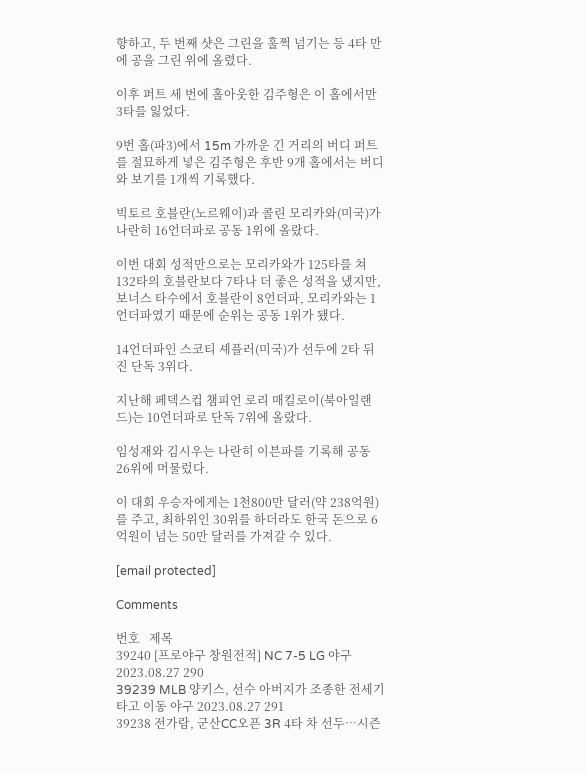향하고, 두 번째 샷은 그린을 훌쩍 넘기는 등 4타 만에 공을 그린 위에 올렸다.

이후 퍼트 세 번에 홀아웃한 김주형은 이 홀에서만 3타를 잃었다.

9번 홀(파3)에서 15m 가까운 긴 거리의 버디 퍼트를 절묘하게 넣은 김주형은 후반 9개 홀에서는 버디와 보기를 1개씩 기록했다.

빅토르 호블란(노르웨이)과 콜린 모리카와(미국)가 나란히 16언더파로 공동 1위에 올랐다.

이번 대회 성적만으로는 모리카와가 125타를 쳐 132타의 호블란보다 7타나 더 좋은 성적을 냈지만, 보너스 타수에서 호블란이 8언더파, 모리카와는 1언더파였기 때문에 순위는 공동 1위가 됐다.

14언더파인 스코티 셰플러(미국)가 선두에 2타 뒤진 단독 3위다.

지난해 페덱스컵 챔피언 로리 매킬로이(북아일랜드)는 10언더파로 단독 7위에 올랐다.

임성재와 김시우는 나란히 이븐파를 기록해 공동 26위에 머물렀다.

이 대회 우승자에게는 1천800만 달러(약 238억원)를 주고, 최하위인 30위를 하더라도 한국 돈으로 6억원이 넘는 50만 달러를 가져갈 수 있다.

[email protected]

Comments

번호   제목
39240 [프로야구 창원전적] NC 7-5 LG 야구 2023.08.27 290
39239 MLB 양키스, 선수 아버지가 조종한 전세기 타고 이동 야구 2023.08.27 291
39238 전가람, 군산CC오픈 3R 4타 차 선두…시즌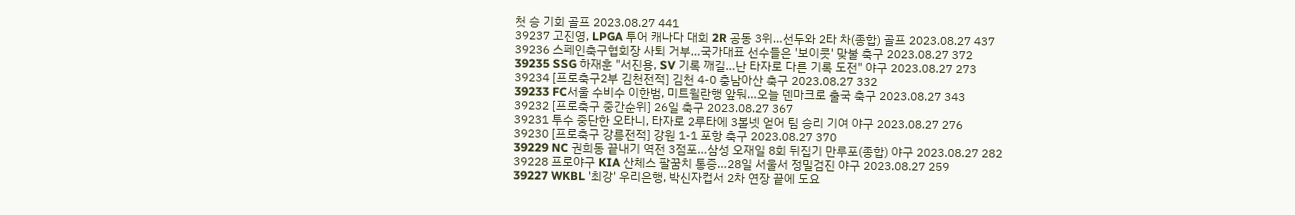첫 승 기회 골프 2023.08.27 441
39237 고진영, LPGA 투어 캐나다 대회 2R 공동 3위…선두와 2타 차(종합) 골프 2023.08.27 437
39236 스페인축구협회장 사퇴 거부…국가대표 선수들은 '보이콧' 맞불 축구 2023.08.27 372
39235 SSG 하재훈 "서진용, SV 기록 깨길…난 타자로 다른 기록 도전" 야구 2023.08.27 273
39234 [프로축구2부 김천전적] 김천 4-0 충남아산 축구 2023.08.27 332
39233 FC서울 수비수 이한범, 미트윌란행 앞둬…오늘 덴마크로 출국 축구 2023.08.27 343
39232 [프로축구 중간순위] 26일 축구 2023.08.27 367
39231 투수 중단한 오타니, 타자로 2루타에 3볼넷 얻어 팀 승리 기여 야구 2023.08.27 276
39230 [프로축구 강릉전적] 강원 1-1 포항 축구 2023.08.27 370
39229 NC 권희동 끝내기 역전 3점포…삼성 오재일 8회 뒤집기 만루포(종합) 야구 2023.08.27 282
39228 프로야구 KIA 산체스 팔꿈치 통증…28일 서울서 정밀검진 야구 2023.08.27 259
39227 WKBL '최강' 우리은행, 박신자컵서 2차 연장 끝에 도요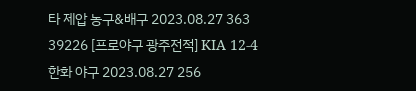타 제압 농구&배구 2023.08.27 363
39226 [프로야구 광주전적] KIA 12-4 한화 야구 2023.08.27 256